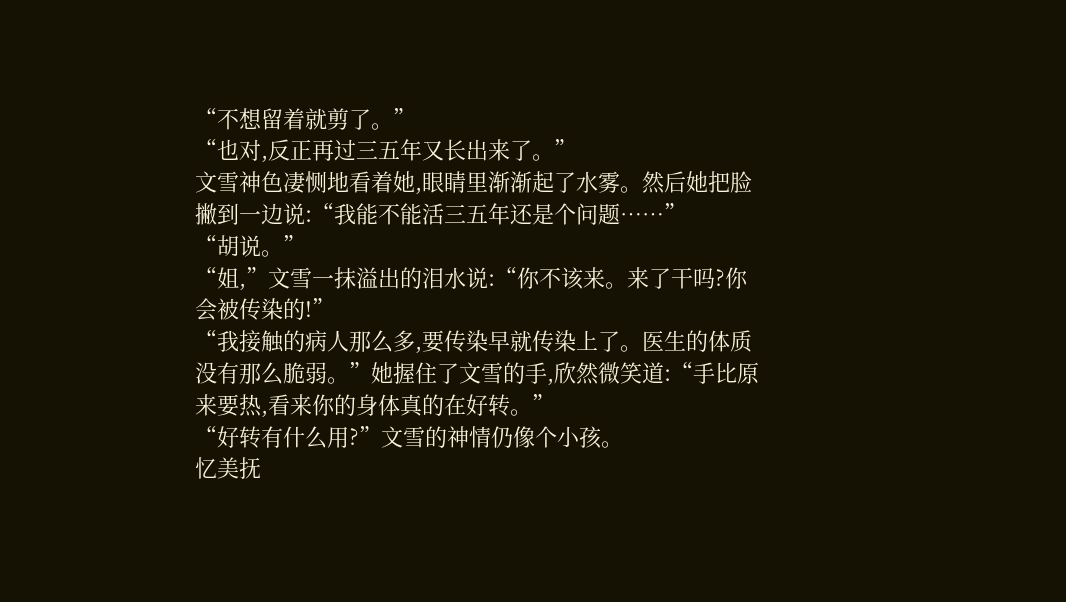“不想留着就剪了。”
“也对,反正再过三五年又长出来了。”
文雪神色凄恻地看着她,眼睛里渐渐起了水雾。然后她把脸撇到一边说:“我能不能活三五年还是个问题……”
“胡说。”
“姐,”文雪一抹溢出的泪水说:“你不该来。来了干吗?你会被传染的!”
“我接触的病人那么多,要传染早就传染上了。医生的体质没有那么脆弱。”她握住了文雪的手,欣然微笑道:“手比原来要热,看来你的身体真的在好转。”
“好转有什么用?”文雪的神情仍像个小孩。
忆美抚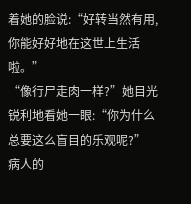着她的脸说:“好转当然有用,你能好好地在这世上生活啦。”
“像行尸走肉一样?”她目光锐利地看她一眼:“你为什么总要这么盲目的乐观呢?”
病人的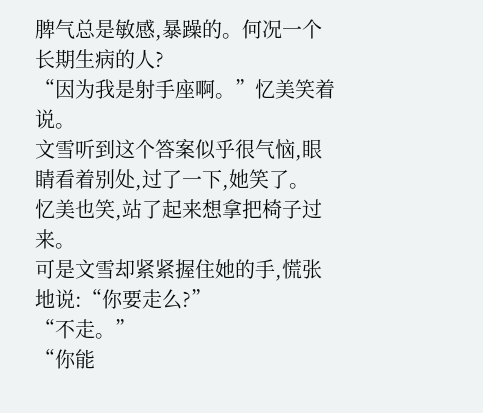脾气总是敏感,暴躁的。何况一个长期生病的人?
“因为我是射手座啊。”忆美笑着说。
文雪听到这个答案似乎很气恼,眼睛看着别处,过了一下,她笑了。
忆美也笑,站了起来想拿把椅子过来。
可是文雪却紧紧握住她的手,慌张地说:“你要走么?”
“不走。”
“你能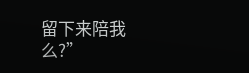留下来陪我么?”